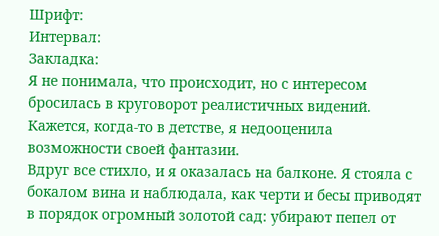Шрифт:
Интервал:
Закладка:
Я не понимала, что происходит, но с интересом бросилась в круговорот реалистичных видений. Кажется, когда-то в детстве, я недооценила возможности своей фантазии.
Вдруг все стихло, и я оказалась на балконе. Я стояла с бокалом вина и наблюдала, как черти и бесы приводят в порядок огромный золотой сад: убирают пепел от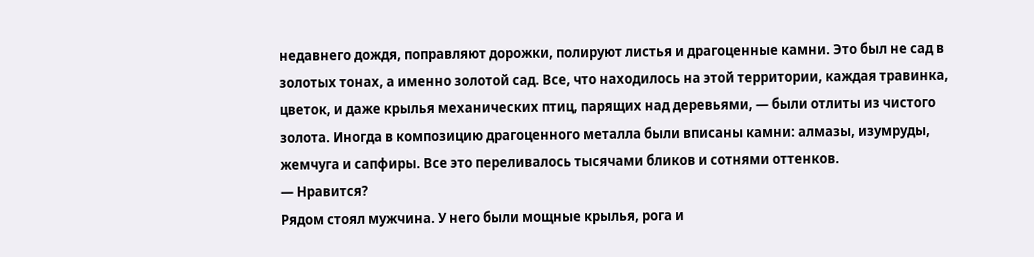недавнего дождя, поправляют дорожки, полируют листья и драгоценные камни. Это был не сад в золотых тонах, а именно золотой сад. Все, что находилось на этой территории, каждая травинка, цветок, и даже крылья механических птиц, парящих над деревьями, ― были отлиты из чистого золота. Иногда в композицию драгоценного металла были вписаны камни: алмазы, изумруды, жемчуга и сапфиры. Все это переливалось тысячами бликов и сотнями оттенков.
― Нравится?
Рядом стоял мужчина. У него были мощные крылья, рога и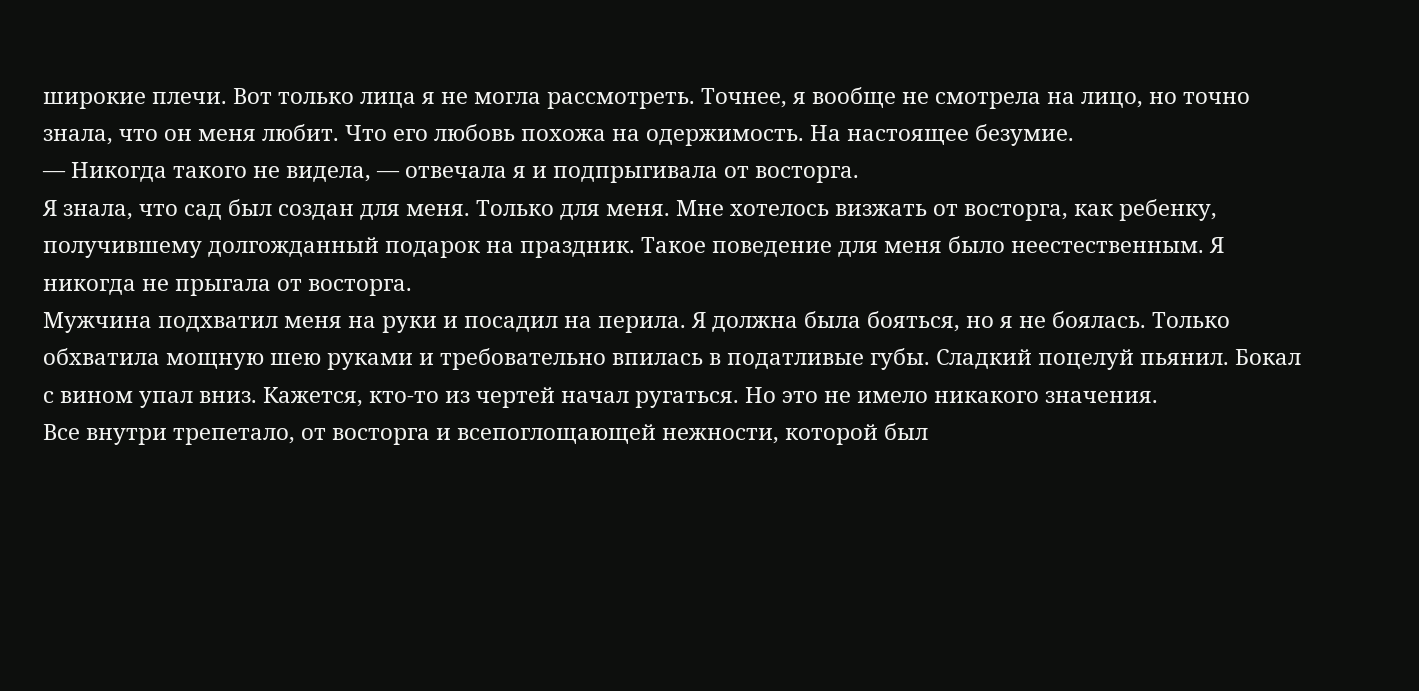широкие плечи. Вот только лица я не могла рассмотреть. Точнее, я вообще не смотрела на лицо, но точно знала, что он меня любит. Что его любовь похожа на одержимость. На настоящее безумие.
― Никогда такого не видела, ― отвечала я и подпрыгивала от восторга.
Я знала, что сад был создан для меня. Только для меня. Мне хотелось визжать от восторга, как ребенку, получившему долгожданный подарок на праздник. Такое поведение для меня было неестественным. Я никогда не прыгала от восторга.
Мужчина подхватил меня на руки и посадил на перила. Я должна была бояться, но я не боялась. Только обхватила мощную шею руками и требовательно впилась в податливые губы. Сладкий поцелуй пьянил. Бокал с вином упал вниз. Кажется, кто-то из чертей начал ругаться. Но это не имело никакого значения.
Все внутри трепетало, от восторга и всепоглощающей нежности, которой был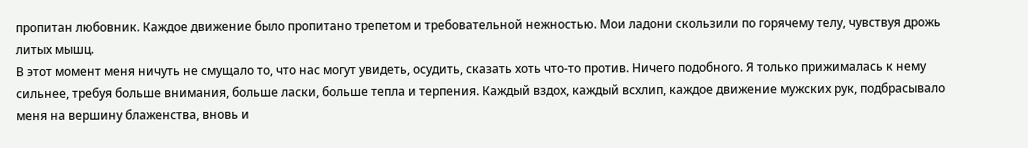пропитан любовник. Каждое движение было пропитано трепетом и требовательной нежностью. Мои ладони скользили по горячему телу, чувствуя дрожь литых мышц.
В этот момент меня ничуть не смущало то, что нас могут увидеть, осудить, сказать хоть что-то против. Ничего подобного. Я только прижималась к нему сильнее, требуя больше внимания, больше ласки, больше тепла и терпения. Каждый вздох, каждый всхлип, каждое движение мужских рук, подбрасывало меня на вершину блаженства, вновь и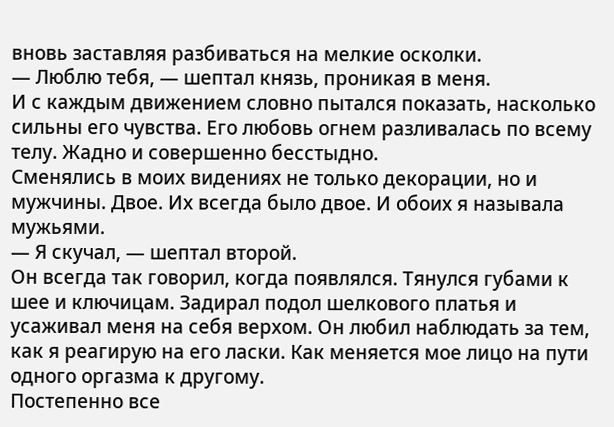вновь заставляя разбиваться на мелкие осколки.
― Люблю тебя, ― шептал князь, проникая в меня.
И с каждым движением словно пытался показать, насколько сильны его чувства. Его любовь огнем разливалась по всему телу. Жадно и совершенно бесстыдно.
Сменялись в моих видениях не только декорации, но и мужчины. Двое. Их всегда было двое. И обоих я называла мужьями.
― Я скучал, ― шептал второй.
Он всегда так говорил, когда появлялся. Тянулся губами к шее и ключицам. Задирал подол шелкового платья и усаживал меня на себя верхом. Он любил наблюдать за тем, как я реагирую на его ласки. Как меняется мое лицо на пути одного оргазма к другому.
Постепенно все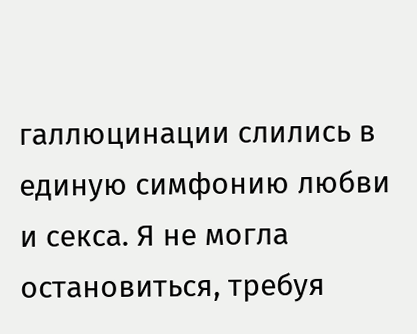галлюцинации слились в единую симфонию любви и секса. Я не могла остановиться, требуя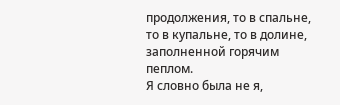продолжения, то в спальне, то в купальне, то в долине, заполненной горячим пеплом.
Я словно была не я,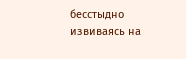бесстыдно извиваясь на